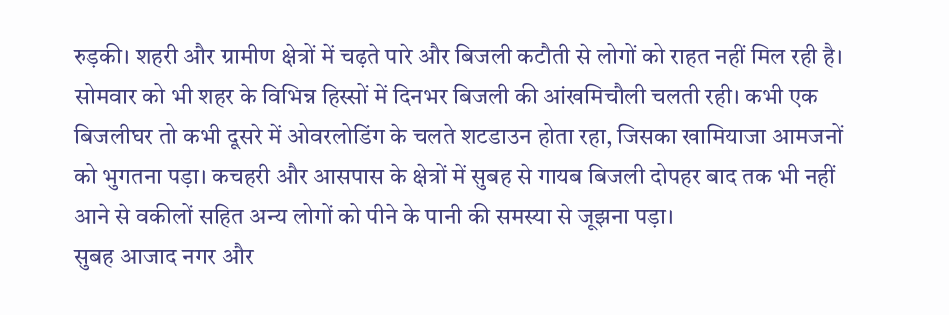रुड़की। शहरी और ग्रामीण क्षेत्रों में चढ़ते पारे और बिजली कटौती से लोगों को राहत नहीं मिल रही है। सोमवार को भी शहर के विभिन्न हिस्सों में दिनभर बिजली की आंखमिचौली चलती रही। कभी एक बिजलीघर तो कभी दूसरे में ओवरलोडिंग के चलते शटडाउन होता रहा, जिसका खामियाजा आमजनों को भुगतना पड़ा। कचहरी और आसपास के क्षेत्रों में सुबह से गायब बिजली दोपहर बाद तक भी नहीं आने से वकीलों सहित अन्य लोगों को पीने के पानी की समस्या से जूझना पड़ा।
सुबह आजाद नगर और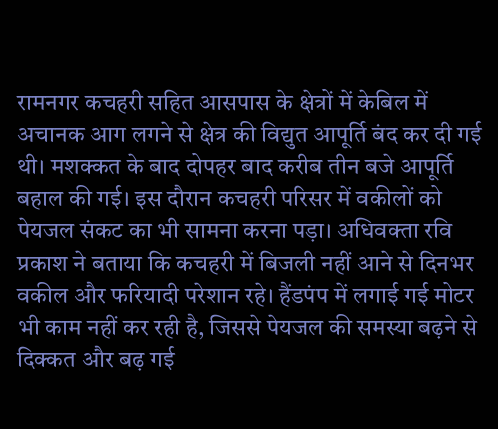रामनगर कचहरी सहित आसपास के क्षेत्रों में केबिल में अचानक आग लगने से क्षेत्र की विद्युत आपूर्ति बंद कर दी गई थी। मशक्कत के बाद दोपहर बाद करीब तीन बजे आपूर्ति बहाल की गई। इस दौरान कचहरी परिसर में वकीलों को पेयजल संकट का भी सामना करना पड़ा। अधिवक्ता रवि प्रकाश ने बताया कि कचहरी में बिजली नहीं आने से दिनभर वकील और फरियादी परेशान रहे। हैंडपंप में लगाई गई मोटर भी काम नहीं कर रही है, जिससे पेयजल की समस्या बढ़ने से दिक्कत और बढ़ गई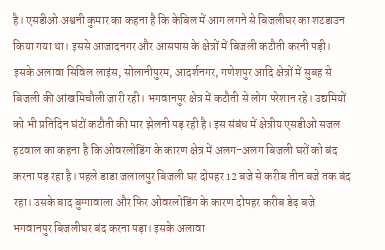है। एसडीओ अश्वनी कुमार का कहना है कि केबिल में आग लगने से बिजलीघर का शटडाउन किया गया था। इससे आजादनगर और आसपास के क्षेत्रों में बिजली कटौती करनी पड़ी। इसके अलावा सिविल लाइंस, सोलानीपुरम, आदर्शनगर, गणेशपुर आदि क्षेत्रों में सुबह से बिजली की आंखमिचौली जारी रही। भगवानपुर क्षेत्र में कटौती से लोग परेशान रहे। उद्यमियों को भी प्रतिदिन घंटों कटौती की मार झेलनी पड़ रही है। इस संबंध में क्षेत्रीय एसडीओ सजल हटवाल का कहना है कि ओवरलोडिंग के कारण क्षेत्र में अलग-अलग बिजली घरों को बंद करना पड़ रहा है। पहले डाडा जलालपुर बिजली घर दोपहर 12 बजे से करीब तीन बजे तक बंद रहा। उसके बाद बुग्गावाला और फिर ओवरलोडिंग के कारण दोपहर करीब डेढ़ बजे भगवानपुर बिजलीघर बंद करना पड़ा। इसके अलावा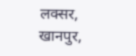लक्सर, खानपुर,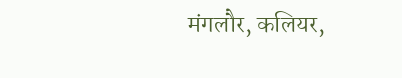मंगलौर, कलियर,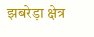झबरेड़ा क्षेत्र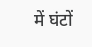में घंटों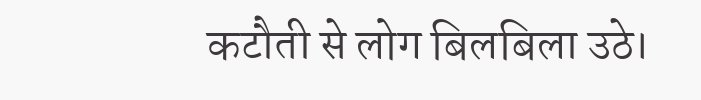कटौती से लोग बिलबिला उठे।